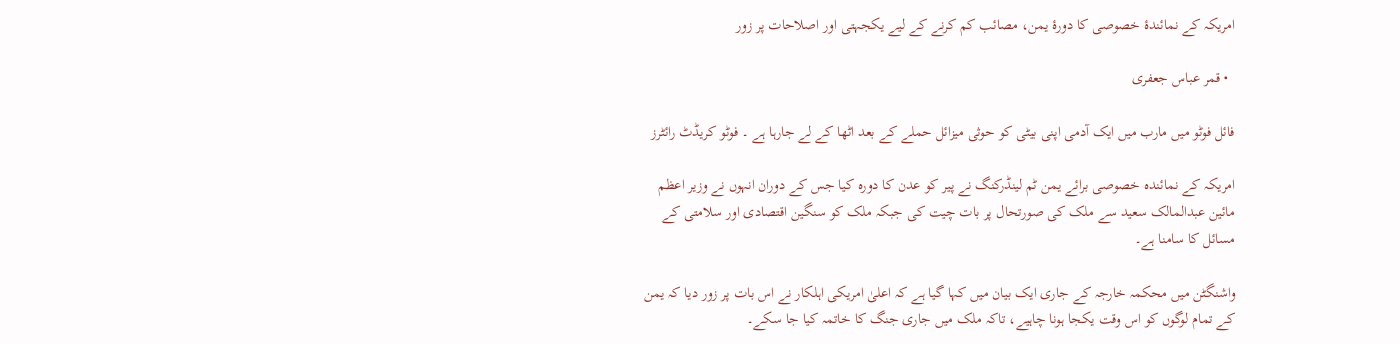امریکہ کے نمائندۂ خصوصی کا دورۂ یمن، مصائب کم کرنے کے لیے یکجہتی اور اصلاحات پر زور

  • قمر عباس جعفری

فائل فوٹو میں مارب میں ایک آدمی اپنی بیٹی کو حوثی میزائل حملے کے بعد اٹھا کے لے جارہا ہے ۔ فوٹو کریڈٹ رائٹرز

امریکہ کے نمائندہ خصوصی برائے یمن ٹم لینڈرکنگ نے پیر کو عدن کا دورہ کیا جس کے دوران انہوں نے وزیر اعظم مائین عبدالمالک سعید سے ملک کی صورتحال پر بات چیت کی جبکہ ملک کو سنگین اقتصادی اور سلامتی کے مسائل کا سامنا ہے۔

واشنگٹن میں محکمہ خارجہ کے جاری ایک بیان میں کہا گیا ہے کہ اعلیٰ امریکی اہلکار نے اس بات پر زور دیا کہ یمن کے تمام لوگوں کو اس وقت یکجا ہونا چاہیے، تاکہ ملک میں جاری جنگ کا خاتمہ کیا جا سکے۔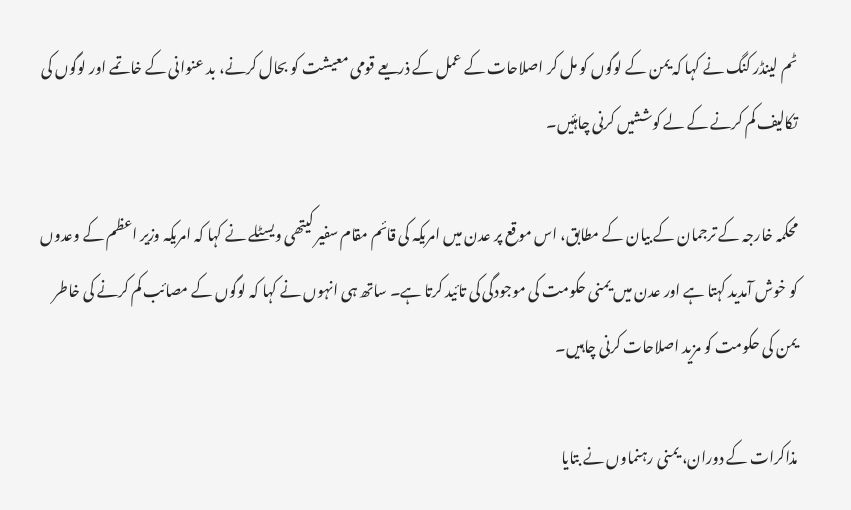ٹم لینڈر کنگ نے کہا کہ یمن کے لوگوں کو مل کر اصلاحات کے عمل کے ذریعے قومی معیشت کو بحال کرنے، بد عنوانی کے خاتمے اور لوگوں کی تکالیف کم کرنے کے لے کوششیں کرنی چاہئیں۔

محکمہ خارجہ کے ترجمان کے بیان کے مطابق، اس موقع پر عدن میں امریکہ کی قائم مقام سفیر کیتھی ویسٹلے نے کہا کہ امریکہ وزیر اعظم کے وعدوں کو خوش آمدید کہتا ہے اور عدن میں یمنی حکومت کی موجودگی کی تائید کرتا ہے۔ ساتھ ہی انہوں نے کہا کہ لوگوں کے مصائب کم کرنے کی خاطر یمن کی حکومت کو مزید اصلاحات کرنی چاہیں۔

مذاکرات کے دوران، یمنی رہنماوں نے بتایا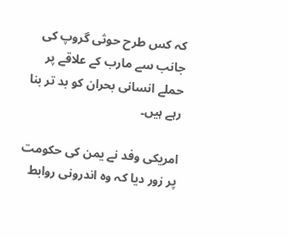کہ کس طرح حوثی گروپ کی جانب سے مارب کے علاقے پر حملے انسانی بحران کو بد تر بنا رہے ہیں۔

امریکی وفد نے یمن کی حکومت پر زور دیا کہ وہ اندرونی روابط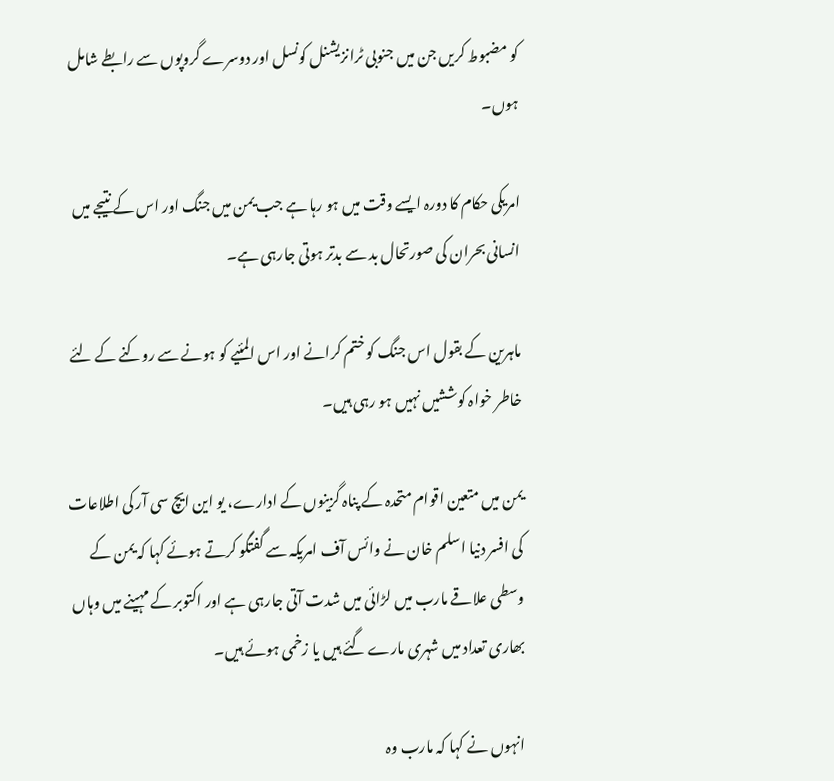کو مضبوط کریں جن میں جنوبی ٹرانزیشنل کونسل اور دوسرے گروپوں سے رابطے شامل ہوں۔

امریکی حکام کا دورہ ایسے وقت میں ہو رہا ہے جب یمن میں جنگ اور اس کے نتیجے میں انسانی بحران کی صورتحال بد سے بدتر ہوتی جارہی ہے۔

ماہرین کے بقول اس جنگ کو ختم کرانے اور اس المئیے کو ہونے سے روکنے کے لئے خاطر خواہ کوششیں نہیں ہو رہی ہیں۔

یمن میں متعین اقوام متحدہ کے پناہ گزینوں کے ادارے، یو این ایچ سی آر کی اطلاعات کی افسر دنیا اسلم خان نے وائس آف امریکہ سے گفتگو کرتے ہوئے کہا کہ یمن کے وسطی علاقے مارب میں لڑائی میں شدت آتی جارہی ہے اور اکتوبر کے مہینے میں وہاں بھاری تعداد میں شہری مارے گئے ہیں یا زخمی ہوئے ہیں۔

انہوں نے کہا کہ مارب وہ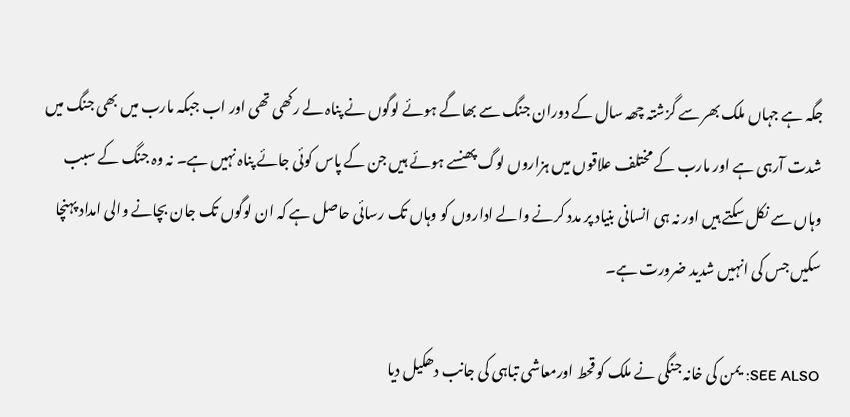جگہ ہے جہاں ملک بھر سے گزشتہ چھہ سال کے دوران جنگ سے بھاگے ہوئے لوگوں نے پناہ لے رکھی تھی اور اب جبکہ مارب میں بھی جنگ میں شدت آرہی ہے اور مارب کے مختلف علاقوں میں ہزاروں لوگ پھنسے ہوئے ہیں جن کے پاس کوئی جائے پناہ نہیں ہے۔ نہ وہ جنگ کے سبب وہاں سے نکل سکتے ہیں اور نہ ہی انسانی بنیاد پر مدد کرنے والے اداروں کو وہاں تک رسائی حاصل ہے کہ ان لوگوں تک جان بچانے والی امداد پہنچا سکیں جس کی انہیں شدید ضرورت ہے۔

SEE ALSO: یمن کی خانہ جنگی نے ملک کو قحط اورمعاشی تباہی کی جانب دھکیل دیا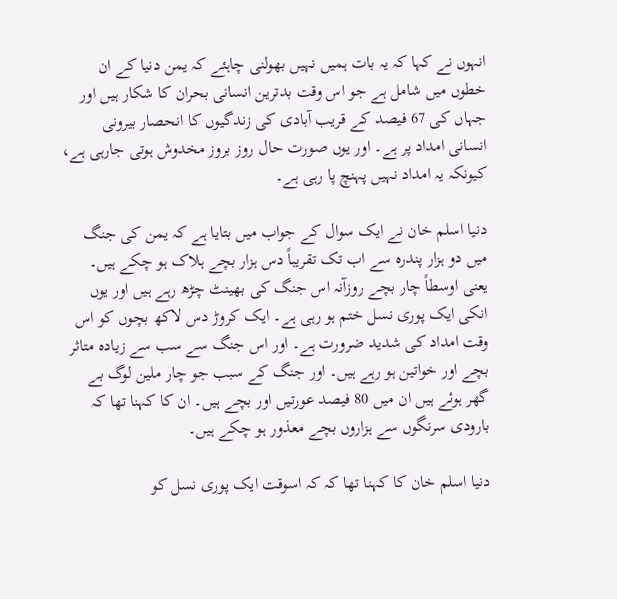انہوں نے کہا کہ یہ بات ہمیں نہیں بھولنی چاہئے کہ یمن دنیا کے ان خطوں میں شامل ہے جو اس وقت بدترین انسانی بحران کا شکار ہیں اور جہاں کی 67 فیصد کے قریب آبادی کی زندگیوں کا انحصار بیرونی انسانی امداد پر ہے۔ اور یوں صورت حال روز بروز مخدوش ہوتی جارہی ہے، کیونکہ یہ امداد نہیں پہنچ پا رہی ہے۔

دنیا اسلم خان نے ایک سوال کے جواب میں بتایا ہے کہ یمن کی جنگ میں دو ہزار پندرہ سے اب تک تقریباً دس ہزار بچے ہلاک ہو چکے ہیں۔ یعنی اوسطاً چار بچے روزآنہ اس جنگ کی بھینٹ چڑھ رہے ہیں اور یوں انکی ایک پوری نسل ختم ہو رہی ہے۔ ایک کروڑ دس لاکھ بچوں کو اس وقت امداد کی شدید ضرورت ہے۔ اور اس جنگ سے سب سے زیادہ متاثر بچے اور خواتین ہو رہے ہیں۔ اور جنگ کے سبب جو چار ملین لوگ بے گھر ہوئے ہیں ان میں 80 فیصد عورتیں اور بچے ہیں۔ ان کا کہنا تھا کہ بارودی سرنگوں سے ہزاروں بچے معذور ہو چکے ہیں۔

دنیا اسلم خان کا کہنا تھا کہ کہ اسوقت ایک پوری نسل کو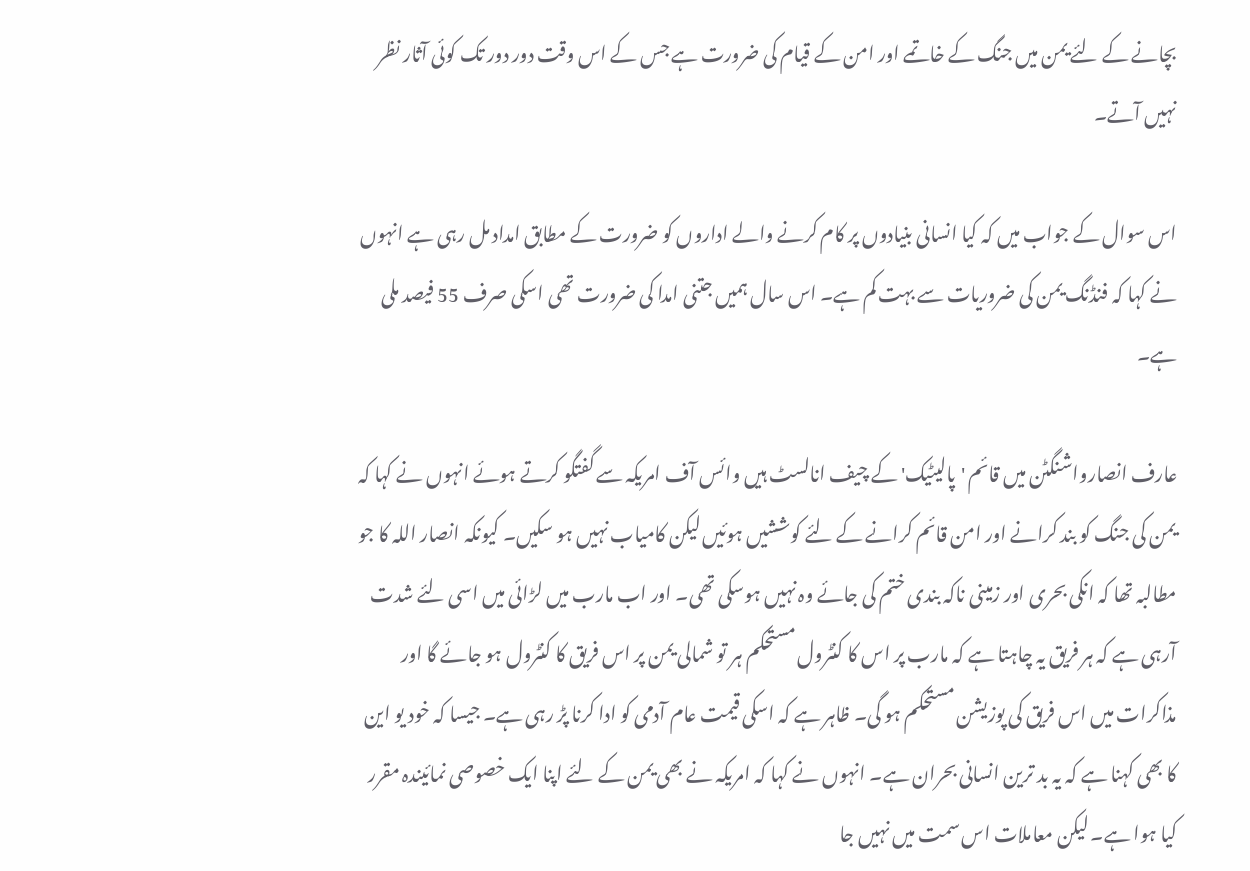بچانے کے لئے یمن میں جنگ کے خاتمے اور امن کے قیام کی ضرورت ہے جس کے اس وقت دور دور تک کوئی آثار نظر نہیں آتے۔

اس سوال کے جواب میں کہ کیا انسانی بنیادوں پر کام کرنے والے اداروں کو ضرورت کے مطابق امداد مل رہی ہے انہوں نے کہا کہ فنڈنگ یمن کی ضروریات سے بہت کم ہے۔ اس سال ہمیں جتنی امدا کی ضرورت تھی اسکی صرف 55 فیصد ملی ہے۔

عارف انصارواشنگٹن میں قائم 'پالیٹیک' کے چیف انالسٹ ہیں وائس آف امریکہ سے گفتگو کرتے ہوئے انہوں نے کہا کہ یمن کی جنگ کو بند کرانے اور امن قائم کرانے کے لئے کوششیں ہوئیں لیکن کامیاب نہیں ہو سکیں۔ کیونکہ انصار اللہ کا جو مطالبہ تھا کہ انکی بحری اور زمینی ناکہ بندی ختم کی جائے وہ نہیں ہوسکی تھی۔ اور اب مارب میں لڑائی میں اسی لئے شدت آرہی ہے کہ ہر فریق یہ چاہتا ہے کہ مارب پر اس کا کنٹرول مستحکم ہر تو شمالی یمن پر اس فریق کا کنٹرول ہو جائے گا اور مذاکرات میں اس فریق کی پوزیشن مستحکم ہو گی۔ ظاہر ہے کہ اسکی قیمت عام آدمی کو ادا کرنا پڑ رہی ہے۔ جیسا کہ خود یو این کا بھی کہنا ہے کہ یہ بد ترین انسانی بحران ہے۔ انہوں نے کہا کہ امریکہ نے بھی یمن کے لئے اپنا ایک خصوصی نمائیندہ مقرر کیا ہوا ہے۔ لیکن معاملات اس سمت میں نہیں جا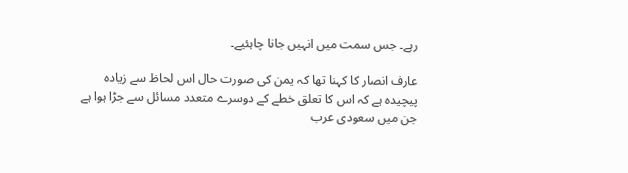رہے۔ جس سمت میں انہیں جانا چاہئیے۔

عارف انصار کا کہنا تھا کہ یمن کی صورت حال اس لحاظ سے زیادہ پیچیدہ ہے کہ اس کا تعلق خطے کے دوسرے متعدد مسائل سے جڑا ہوا ہے جن میں سعودی عرب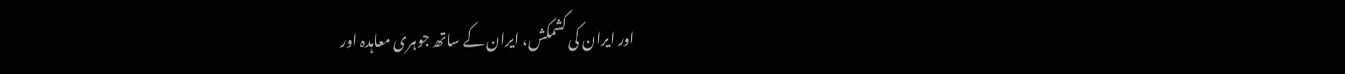اور ایران کی کشمکش، ایران کے ساتھ جوہری معاہدہ اور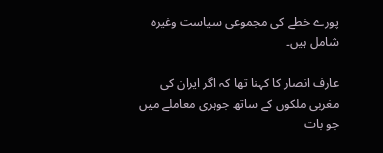پورے خطے کی مجموعی سیاست وغیرہ شامل ہیں۔

عارف انصار کا کہنا تھا کہ اگر ایران کی مغربی ملکوں کے ساتھ جوہری معاملے میں جو بات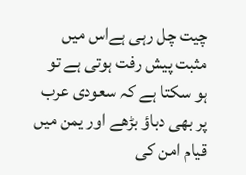چیت چل رہی ہےاس میں مثبت پیش رفت ہوتی ہے تو ہو سکتا ہے کہ سعودی عرب پر بھی دباؤ بڑھے اور یمن میں قیام امن کی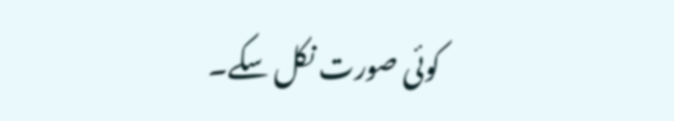کوئی صورت نکل سکے۔